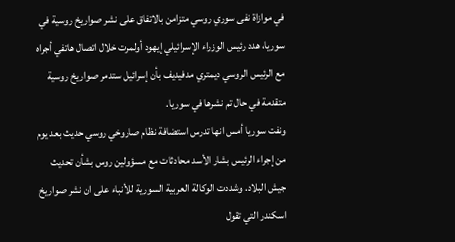في موازاة نفى سوري روسي متزامن بالاتفاق على نشر صواريخ روسية في سوريا، هدد رئيس الوزراء الإسرائيلي إيهود أولمرت خلال اتصال هاتفي أجراه مع الرئيس الروسي ديمتري مدفيديف بأن إسرائيل ستدمر صواريخ روسية متقدمة في حال تم نشرها في سوريا.
ونفت سوريا أمس انها تدرس استضافة نظام صاروخي روسي حديث بعد يوم من إجراء الرئيس بشار الأسد محادثات مع مسؤولين روس بشأن تحديث جيش البلاد. وشددت الوكالة العربية السورية للأنباء على ان نشر صواريخ اسكندر التي تقول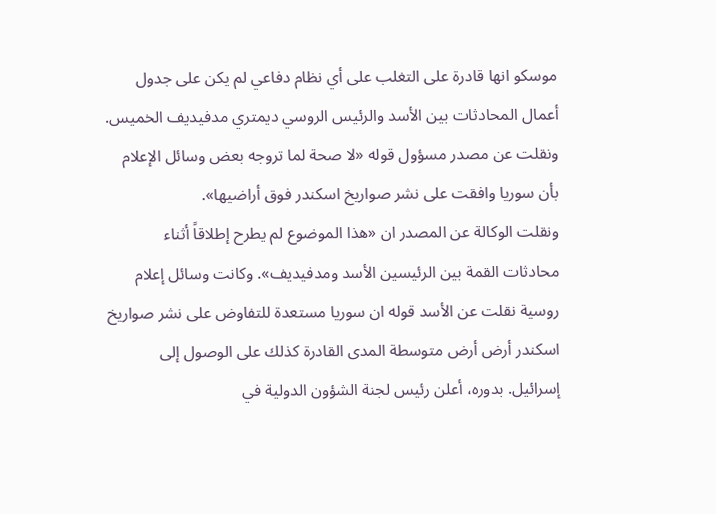موسكو انها قادرة على التغلب على أي نظام دفاعي لم يكن على جدول أعمال المحادثات بين الأسد والرئيس الروسي ديمتري مدفيديف الخميس. ونقلت عن مصدر مسؤول قوله «لا صحة لما تروجه بعض وسائل الإعلام بأن سوريا وافقت على نشر صواريخ اسكندر فوق أراضيها».
ونقلت الوكالة عن المصدر ان «هذا الموضوع لم يطرح إطلاقاً أثناء محادثات القمة بين الرئيسين الأسد ومدفيديف». وكانت وسائل إعلام روسية نقلت عن الأسد قوله ان سوريا مستعدة للتفاوض على نشر صواريخ اسكندر أرض أرض متوسطة المدى القادرة كذلك على الوصول إلى إسرائيل. بدوره، أعلن رئيس لجنة الشؤون الدولية في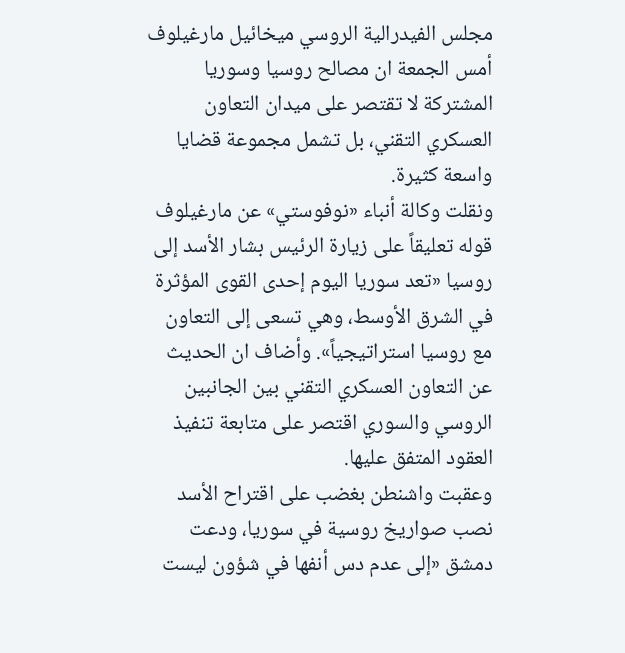مجلس الفيدرالية الروسي ميخائيل مارغيلوف أمس الجمعة ان مصالح روسيا وسوريا المشتركة لا تقتصر على ميدان التعاون العسكري التقني، بل تشمل مجموعة قضايا واسعة كثيرة.
ونقلت وكالة أنباء «نوفوستي» عن مارغيلوف قوله تعليقاً على زيارة الرئيس بشار الأسد إلى روسيا «تعد سوريا اليوم إحدى القوى المؤثرة في الشرق الأوسط، وهي تسعى إلى التعاون مع روسيا استراتيجياً». وأضاف ان الحديث عن التعاون العسكري التقني بين الجانبين الروسي والسوري اقتصر على متابعة تنفيذ العقود المتفق عليها.
وعقبت واشنطن بغضب على اقتراح الأسد نصب صواريخ روسية في سوريا، ودعت دمشق «إلى عدم دس أنفها في شؤون ليست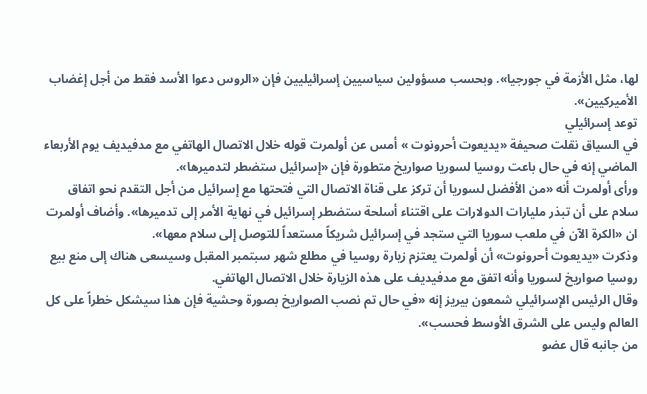لها، مثل الأزمة في جورجيا». وبحسب مسؤولين سياسيين إسرائيليين فإن «الروس دعوا الأسد فقط من أجل إغضاب الأميركيين».
توعد إسرائيلي
في السياق نقلت صحيفة «يديعوت أحرونوت » أمس عن أولمرت قوله خلال الاتصال الهاتفي مع مدفيديف يوم الأربعاء الماضي إنه في حال باعت روسيا لسوريا صواريخ متطورة فإن «إسرائيل ستضطر لتدميرها».
ورأى أولمرت أنه «من الأفضل لسوريا أن تركز على قناة الاتصال التي فتحتها مع إسرائيل من أجل التقدم نحو اتفاق سلام على أن تبذر مليارات الدولارات على اقتناء أسلحة ستضطر إسرائيل في نهاية الأمر إلى تدميرها». وأضاف أولمرت ان «الكرة الآن في ملعب سوريا التي ستجد في إسرائيل شريكاً مستعداً للتوصل إلى سلام معها».
وذكرت «يديعوت أحرونوت» أن أولمرت يعتزم زيارة روسيا في مطلع شهر سبتمبر المقبل وسيسعى هناك إلى منع بيع روسيا صواريخ لسوريا وأنه اتفق مع مدفيديف على هذه الزيارة خلال الاتصال الهاتفي.
وقال الرئيس الإسرائيلي شمعون بيريز إنه «في حال تم نصب الصواريخ بصورة وحشية فإن هذا سيشكل خطراً على كل العالم وليس على الشرق الأوسط فحسب».
من جانبه قال عضو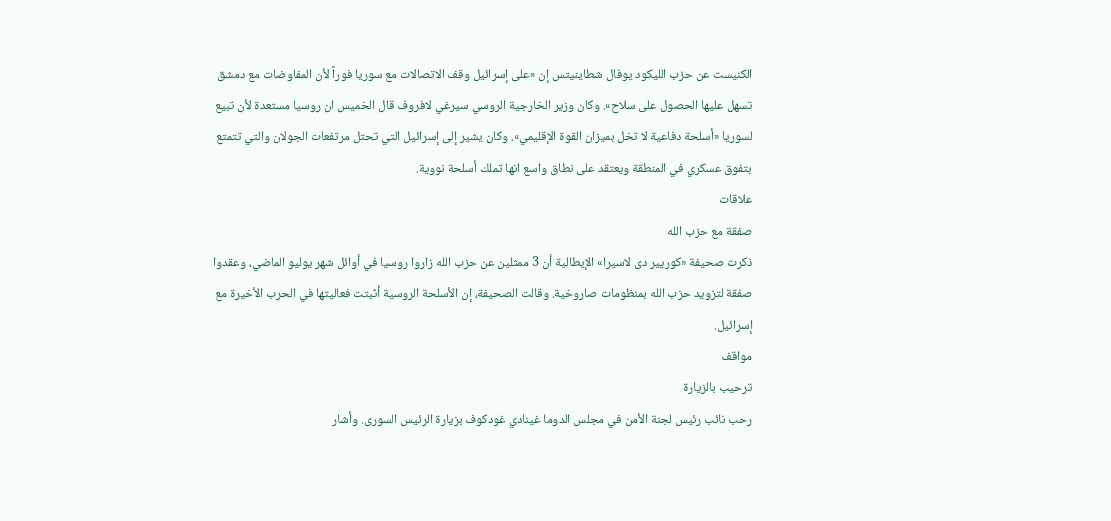الكنيست عن حزب الليكود يوفال شطاينيتس إن «على إسرائيل وقف الاتصالات مع سوريا فوراً لأن المفاوضات مع دمشق تسهل عليها الحصول على سلاح». وكان وزير الخارجية الروسي سيرغي لافروف قال الخميس ان روسيا مستعدة لأن تبيع لسوريا «أسلحة دفاعية لا تخل بميزان القوة الإقليمي». وكان يشير إلى إسرائيل التي تحتل مرتفعات الجولان والتي تتمتع بتفوق عسكري في المنطقة ويعتقد على نطاق واسع انها تملك أسلحة نووية.
علاقات
صفقة مع حزب الله
ذكرت صحيفة «كوريير دى لاسيرا» الإيطالية أن 3 ممثلين عن حزب الله زاروا روسيا في أوائل شهر يوليو الماضي، وعقدوا صفقة لتزويد حزب الله بمنظومات صاروخية. وقالت الصحيفة، إن الأسلحة الروسية أثبتت فعاليتها في الحرب الأخيرة مع إسرائيل.
مواقف
ترحيب بالزيارة
رحب نائب رئيس لجنة الأمن في مجلس الدوما غينادي غودكوف بزيارة الرئيس السورى. وأشار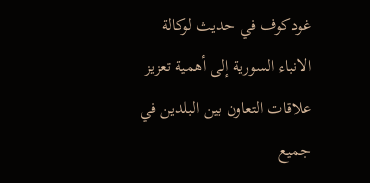غودكوف في حديث لوكالة الانباء السورية إلى أهمية تعزيز علاقات التعاون بين البلدين في جميع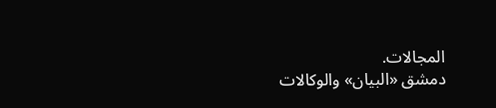المجالات.
دمشق «البيان» والوكالات